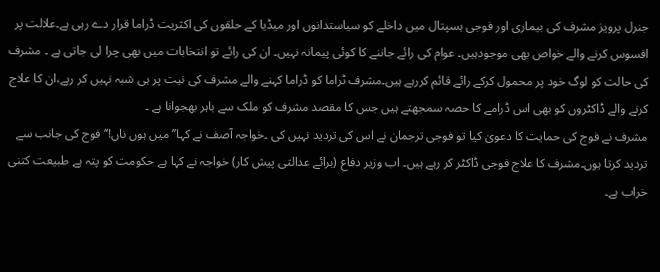جنرل پرویز مشرف کی بیماری اور فوجی ہسپتال میں داخلے کو سیاستدانوں اور میڈیا کے حلقوں کی اکثریت ڈراما قرار دے رہی ہے۔علالت پر افسوس کرنے والے خواص بھی موجودہیں۔ عوام کی رائے جاننے کا کوئی پیمانہ نہیں۔ ان کی رائے تو انتخابات میں بھی چرا لی جاتی ہے ۔ مشرف کی حالت کو لوگ خود پر محمول کرکے رائے قائم کررہے ہیں۔مشرف ٹراما کو ڈراما کہنے والے مشرف کی نیت پر ہی شبہ نہیں کر رہے،ان کا علاج کرنے والے ڈاکٹروں کو بھی اس ڈرامے کا حصہ سمجھتے ہیں جس کا مقصد مشرف کو ملک سے باہر بھجوانا ہے ۔
مشرف نے فوج کی حمایت کا دعویٰ کیا تو فوجی ترجمان نے اس کی تردید نہیں کی ۔خواجہ آصف نے کہا’’ میں ہوں ناں!‘‘ فوج کی جانب سے تردید کرتا ہوں۔مشرف کا علاج فوجی ڈاکٹر کر رہے ہیں۔ اب وزیر دفاع (برائے عدالتی پیش کار) خواجہ نے کہا ہے حکومت کو پتہ ہے طبیعت کتنی خراب ہے۔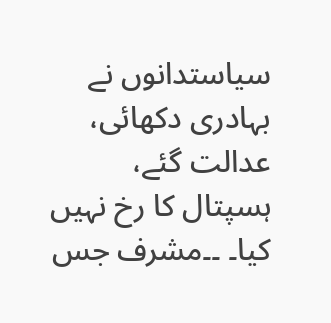سیاستدانوں نے بہادری دکھائی، عدالت گئے، ہسپتال کا رخ نہیں کیا۔ ۔۔مشرف جس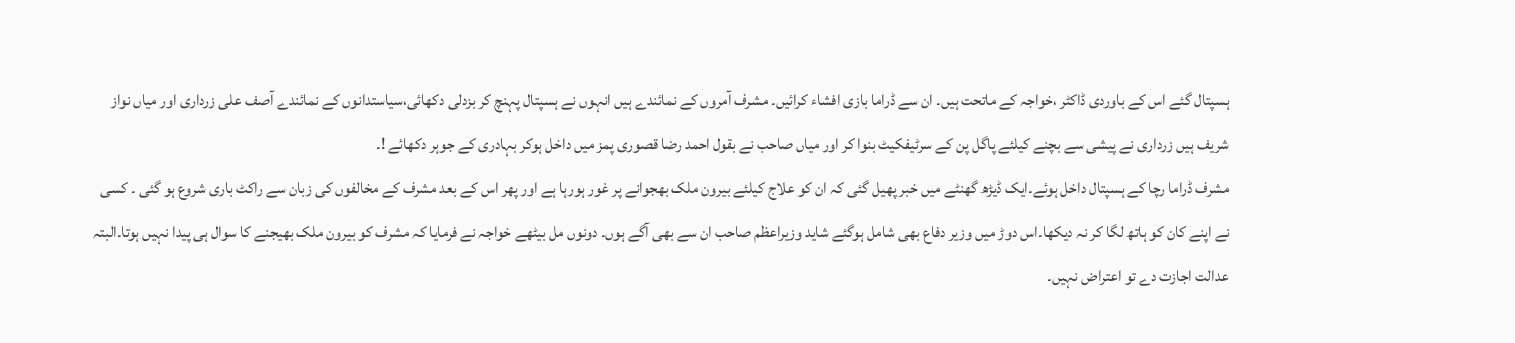ہسپتال گئے اس کے باوردی ڈاکٹر ،خواجہ کے ماتحت ہیں۔ ان سے ڈراما بازی افشاء کرائیں۔ مشرف آمروں کے نمائندے ہیں انہوں نے ہسپتال پہنچ کر بزدلی دکھائی،سیاستدانوں کے نمائندے آصف علی زرداری اور میاں نواز شریف ہیں زرداری نے پیشی سے بچنے کیلئے پاگل پن کے سرٹیفکیٹ بنوا کر اور میاں صاحب نے بقول احمد رضا قصوری پمز میں داخل ہوکر بہادری کے جوہر دکھائے !۔
مشرف ڈراما رچا کے ہسپتال داخل ہوئے۔ایک ڈیڑھ گھنٹے میں خبر پھیل گئی کہ ان کو علاج کیلئے بیرون ملک بھجوانے پر غور ہورہا ہے اور پھر اس کے بعد مشرف کے مخالفوں کی زبان سے راکٹ باری شروع ہو گئی ۔ کسی نے اپنے کان کو ہاتھ لگا کر نہ دیکھا۔اس دوڑ میں وزیر دفاع بھی شامل ہوگئے شاید وزیراعظم صاحب ان سے بھی آگے ہوں۔ دونوں مل بیٹھے خواجہ نے فرمایا کہ مشرف کو بیرون ملک بھیجنے کا سوال ہی پیدا نہیں ہوتا۔البتہ عدالت اجازت دے تو اعتراض نہیں۔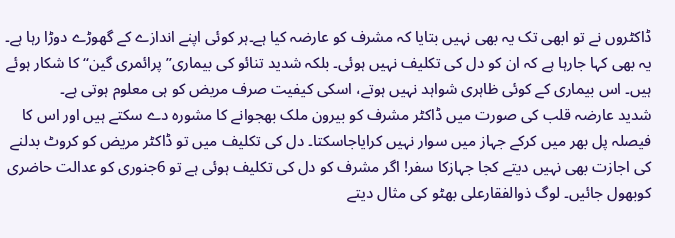ڈاکٹروں نے تو ابھی تک یہ بھی نہیں بتایا کہ مشرف کو عارضہ کیا ہے۔ہر کوئی اپنے اندازے کے گھوڑے دوڑا رہا ہے۔ یہ بھی کہا جارہا ہے کہ ان کو دل کی تکلیف نہیں ہوئی۔ بلکہ شدید تنائو کی بیماری’’پرائمری گین‘‘ کا شکار ہوئے ہیں۔ اس بیماری کے کوئی ظاہری شواہد نہیں ہوتے، اسکی کیفیت صرف مریض کو ہی معلوم ہوتی ہے۔
شدید عارضہ قلب کی صورت میں ڈاکٹر مشرف کو بیرون ملک بھجوانے کا مشورہ دے سکتے ہیں اور اس کا فیصلہ پل بھر میں کرکے جہاز میں سوار نہیں کرایاجاسکتا۔ دل کی تکلیف میں تو ڈاکٹر مریض کو کروٹ بدلنے کی اجازت بھی نہیں دیتے کجا جہازکا سفر! اگر مشرف کو دل کی تکلیف ہوئی ہے تو 6جنوری کو عدالت حاضری کوبھول جائیں۔ لوگ ذوالفقارعلی بھٹو کی مثال دیتے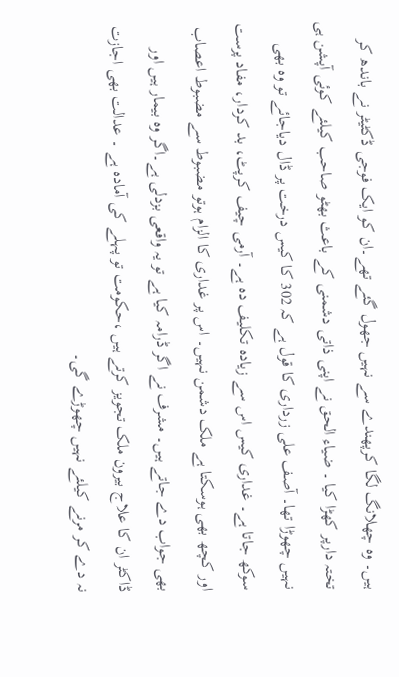ہیں۔ وہ چھلانگ لگا کرپھندے سے نہیں جھول گئے تھے۔ان کو ایک فوجی ڈکٹیٹر نے باندھ کر تختہ دارپر کھڑا کیا ۔ ضیاء الحق نے اپنی ذاتی دشمنی کے باعث بھٹو صاحب کیلئے کوئی آپشن ہی نہیں چھوڑا تھا۔ آصف علی زرداری کا قول ہے کہ 302 کا کیس درخت پر ڈال دیاجائے تو وہ بھی سوکھ جاتا ہے۔ غداری کیس اس سے زیادہ تکلیف دہ ہے۔ آرمی چیف کرپٹ، بد کردار، مفاد پرست اور کچھ بھی ہوسکتا ہے ملک دشمن نہیں۔ اس پر غداری کا الزام ہوتو مضبوط سے مضبوط اعصاب بھی جواب دے جاتے ہیں۔ مشرف نے اگر ڈرامہ کیا ہے تو یہ واقعی بزدلی ہے۔اگر وہ بیمار ہیں اور ڈاکٹر ان کا علاج بیرون ملک تجویز کرتے ہیں ،حکومت تو پہلے کی آمادہ ہے ۔ عدالت بھی اجازت نہ دے کر مرنے کیلئے نہیں چھوڑے گی۔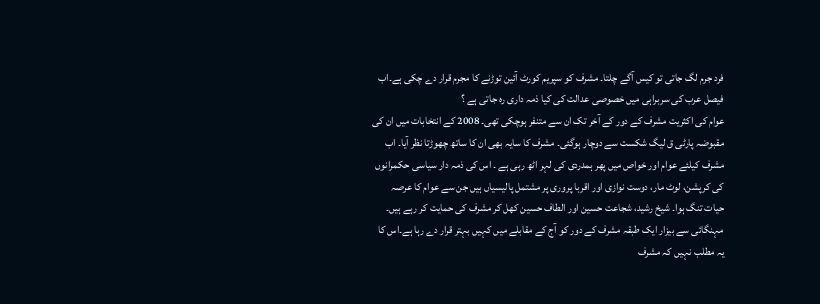فرد جرم لگ جاتی تو کیس آگے چلتا۔ مشرف کو سپریم کورٹ آئین توڑنے کا مجرم قرار دے چکی ہے۔اب فیصل عرب کی سربراہی میں خصوصی عدالت کی کیا ذمہ داری رہ جاتی ہے ؟
عوام کی اکثریت مشرف کے دور کے آخر تک ان سے متنفر ہوچکی تھی۔ 2008 کے انتخابات میں ان کی مقبوضہ پارٹی ق لیگ شکست سے دوچار ہوگئی۔ مشرف کا سایہ بھی ان کا ساتھ چھوڑتا نظر آیا۔ اب مشرف کیلئے عوام اور خواص میں پھر ہمدردی کی لہر اٹھ رہی ہے ۔ اس کی ذمہ دار سیاسی حکمرانوں کی کرپشن، لوٹ مار، دوست نوازی اور اقربا پروری پر مشتمل پالیسیاں ہیں جن سے عوام کا عرصہ حیات تنگ ہوا۔ شیخ رشید، شجاعت حسین اور الطاف حسین کھل کر مشرف کی حمایت کر رہے ہیں۔ مہنگائی سے بیزار ایک طبقہ مشرف کے دور کو آج کے مقابلے میں کہیں بہتر قرار دے رہا ہے۔اس کا یہ مطلب نہیں کہ مشرف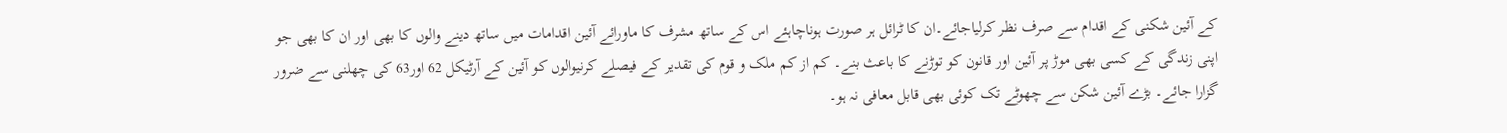کے آئین شکنی کے اقدام سے صرف نظر کرلیاجائے۔ان کا ٹرائل ہر صورت ہوناچاہئے اس کے ساتھ مشرف کا ماورائے آئین اقدامات میں ساتھ دینے والوں کا بھی اور ان کا بھی جو اپنی زندگی کے کسی بھی موڑ پر آئین اور قانون کو توڑنے کا باعث بنے۔ کم از کم ملک و قوم کی تقدیر کے فیصلے کرنیوالوں کو آئین کے آرٹیکل 62 اور63 کی چھلنی سے ضرور گزارا جائے۔ بڑے آئین شکن سے چھوٹے تک کوئی بھی قابل معافی نہ ہو۔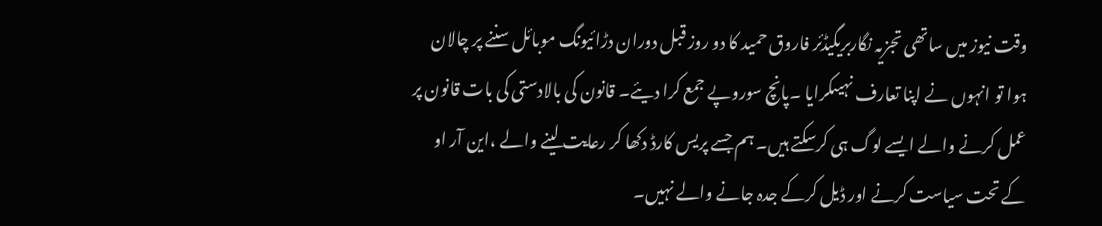وقت نیوز میں ساتھی تجزیہ نگاربریگیڈئر فاروق حمید کا دو روز قبل دوران دڑائیونگ موبائل سننے پر چالان ہوا تو انہوں نے اپنا تعارف نہیںکرایا ۔پانچ سوروپے جمع کرا دیئے۔ قانون کی بالادستی کی بات قانون پر عمل کرنے والے ایسے لوگ ہی کرسکتے ہیں۔ ہم جسے پریس کارڈ دکھا کر رعایت لینے والے ،این آر او کے تحت سیاست کرنے اور ڈیل کرکے جدہ جانے والے نہیں۔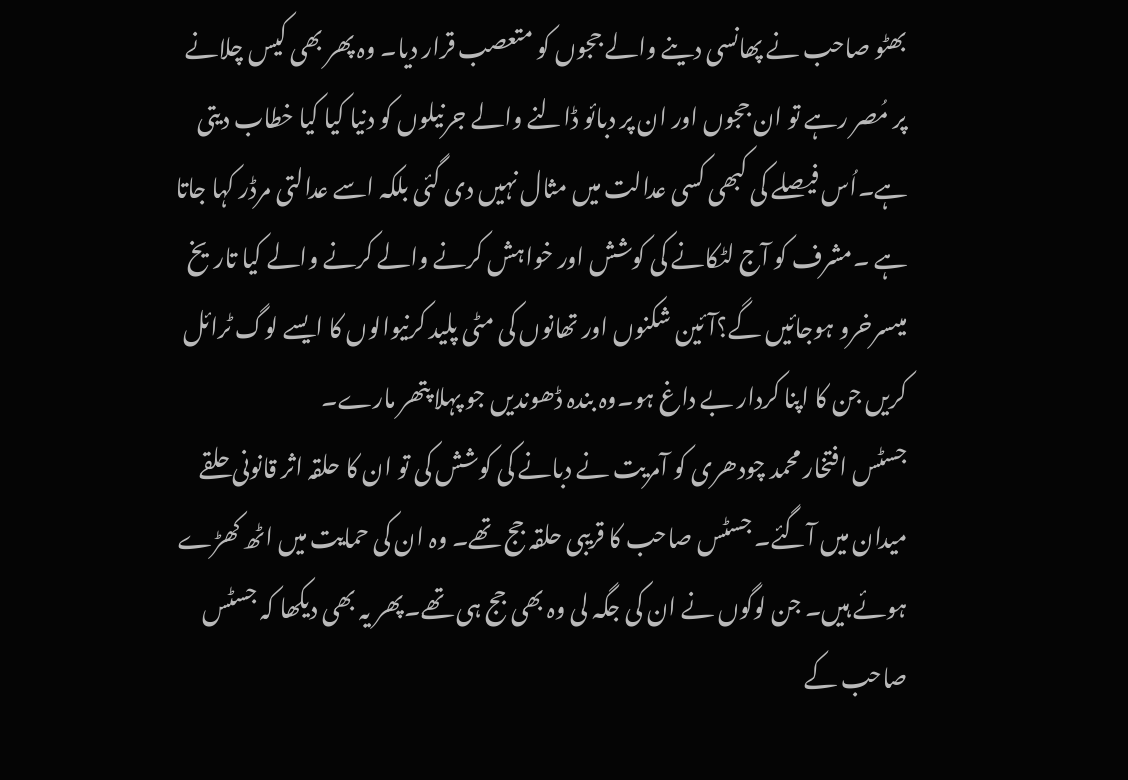بھٹو صاحب نے پھانسی دینے والے ججوں کو متعصب قرار دیا۔ وہ پھر بھی کیس چلانے پر مُصر رہے تو ان ججوں اور ان پر دبائو ڈالنے والے جرنیلوں کو دنیا کیا کیا خطاب دیتی ہے۔اُس فیصلے کی کبھی کسی عدالت میں مثال نہیں دی گئی بلکہ اسے عدالتی مرڈر کہا جاتا ہے ۔مشرف کو آج لٹکانے کی کوشش اور خواہش کرنے والے کرنے والے کیا تاریخ میںسرخرو ہوجائیں گے؟آئین شکنوں اور تھانوں کی مٹی پلید کرنیوالوں کا ایسے لوگ ٹرائل کریں جن کا اپنا کردار بے داغ ہو۔وہ بندہ ڈھوندیں جو پہلا پتھر مارے۔
جسٹس افتخار محمد چودھری کو آمریت نے دبانے کی کوشش کی تو ان کا حلقہ اثر قانونی حلقے میدان میں آگئے۔ جسٹس صاحب کا قریبی حلقہ جج تھے۔ وہ ان کی حمایت میں اٹھ کھڑے ہوئے ہیں۔ جن لوگوں نے ان کی جگہ لی وہ بھی جج ہی تھے۔پھر یہ بھی دیکھا کہ جسٹس صاحب کے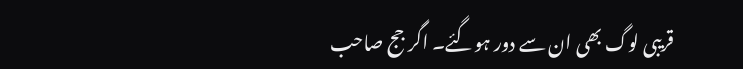قریبی لوگ بھی ان سے دور ہوگئے۔ اگر جج صاحب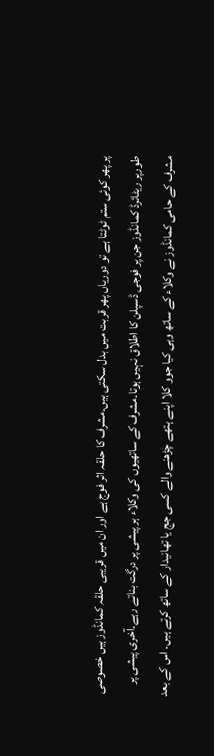پر پھر کوئی ستم ٹوٹتا ہے تو دوریاں پھر قربت میں بدل سکتی ہیں۔مشرف کا حلقہ اثر فوج ہے اور ان میں قریبی حلقہ کمانڈوز ہیں خصوصی طورپر ریٹائرڈ کمانڈوز جن پر فوجی ڈسپلن کا اطلاق نہیں ہوتا۔مشرف کے ساتھیوں کی وکلاء ہر پیشی پر درگت بناتے رہے۔آخری پیشی پر مشرف کے حامی کمانڈوز نے وکلاء کے ساتھ وہی کیا جوو کلا اپنے ہتھے چڑھنے والے کسی جج یا تھانیدار کے ساتھ کرتے ہیں۔ اس کے بعد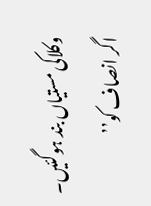وکلاکی مستیاں بند ہوگئیں۔ اگر انصاف کو’’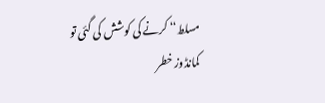مسلط‘‘ کرنے کی کوشش کی گئی تو کمانڈوز خطر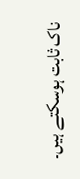ناک ثابت ہوسکتے ہیں۔